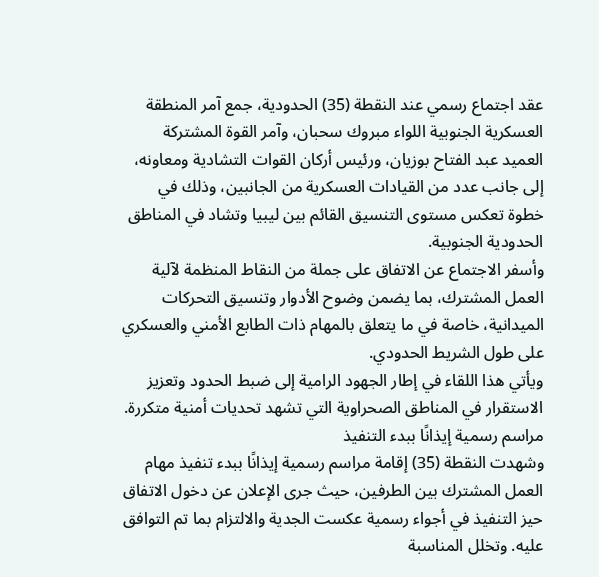عقد اجتماع رسمي عند النقطة (35) الحدودية، جمع آمر المنطقة العسكرية الجنوبية اللواء مبروك سحبان، وآمر القوة المشتركة العميد عبد الفتاح بوزيان، ورئيس أركان القوات التشادية ومعاونه، إلى جانب عدد من القيادات العسكرية من الجانبين، وذلك في خطوة تعكس مستوى التنسيق القائم بين ليبيا وتشاد في المناطق الحدودية الجنوبية.
وأسفر الاجتماع عن الاتفاق على جملة من النقاط المنظمة لآلية العمل المشترك، بما يضمن وضوح الأدوار وتنسيق التحركات الميدانية، خاصة في ما يتعلق بالمهام ذات الطابع الأمني والعسكري على طول الشريط الحدودي.
ويأتي هذا اللقاء في إطار الجهود الرامية إلى ضبط الحدود وتعزيز الاستقرار في المناطق الصحراوية التي تشهد تحديات أمنية متكررة.
مراسم رسمية إيذانًا ببدء التنفيذ
وشهدت النقطة (35) إقامة مراسم رسمية إيذانًا ببدء تنفيذ مهام العمل المشترك بين الطرفين، حيث جرى الإعلان عن دخول الاتفاق حيز التنفيذ في أجواء رسمية عكست الجدية والالتزام بما تم التوافق عليه. وتخلل المناسبة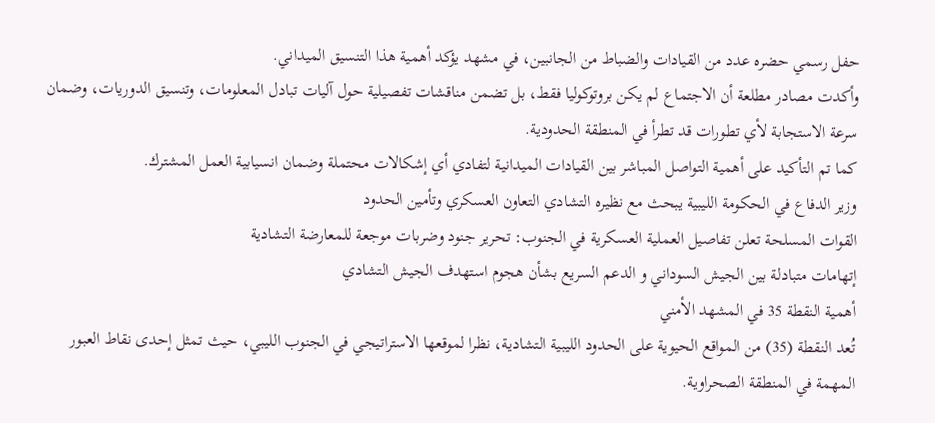حفل رسمي حضره عدد من القيادات والضباط من الجانبين، في مشهد يؤكد أهمية هذا التنسيق الميداني.
وأكدت مصادر مطلعة أن الاجتماع لم يكن بروتوكوليا فقط، بل تضمن مناقشات تفصيلية حول آليات تبادل المعلومات، وتنسيق الدوريات، وضمان سرعة الاستجابة لأي تطورات قد تطرأ في المنطقة الحدودية.
كما تم التأكيد على أهمية التواصل المباشر بين القيادات الميدانية لتفادي أي إشكالات محتملة وضمان انسيابية العمل المشترك.
وزير الدفاع في الحكومة الليبية يبحث مع نظيره التشادي التعاون العسكري وتأمين الحدود
القوات المسلحة تعلن تفاصيل العملية العسكرية في الجنوب: تحرير جنود وضربات موجعة للمعارضة التشادية
إتهامات متبادلة بين الجيش السوداني و الدعم السريع بشأن هجوم استهدف الجيش التشادي
أهمية النقطة 35 في المشهد الأمني
تُعد النقطة (35) من المواقع الحيوية على الحدود الليبية التشادية، نظرا لموقعها الاستراتيجي في الجنوب الليبي، حيث تمثل إحدى نقاط العبور المهمة في المنطقة الصحراوية.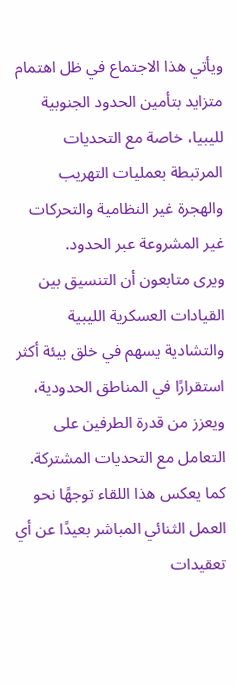ويأتي هذا الاجتماع في ظل اهتمام متزايد بتأمين الحدود الجنوبية لليبيا، خاصة مع التحديات المرتبطة بعمليات التهريب والهجرة غير النظامية والتحركات غير المشروعة عبر الحدود.
ويرى متابعون أن التنسيق بين القيادات العسكرية الليبية والتشادية يسهم في خلق بيئة أكثر استقرارًا في المناطق الحدودية، ويعزز من قدرة الطرفين على التعامل مع التحديات المشتركة.
كما يعكس هذا اللقاء توجهًا نحو العمل الثنائي المباشر بعيدًا عن أي تعقيدات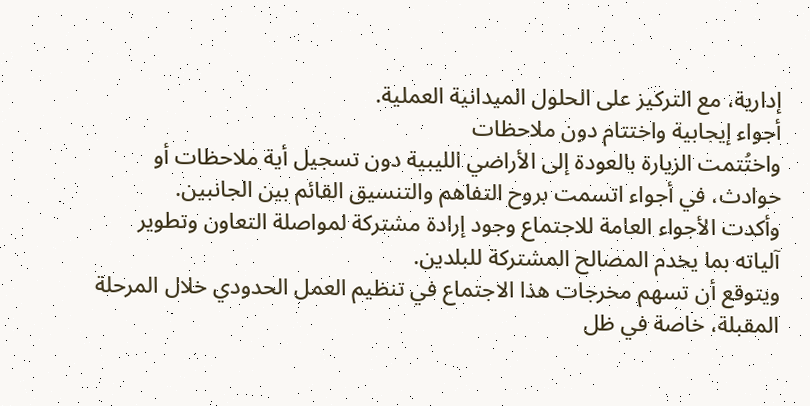إدارية، مع التركيز على الحلول الميدانية العملية.
أجواء إيجابية واختتام دون ملاحظات
واختُتمت الزيارة بالعودة إلى الأراضي الليبية دون تسجيل أية ملاحظات أو حوادث، في أجواء اتسمت بروح التفاهم والتنسيق القائم بين الجانبين.
وأكدت الأجواء العامة للاجتماع وجود إرادة مشتركة لمواصلة التعاون وتطوير آلياته بما يخدم المصالح المشتركة للبلدين.
ويتوقع أن تسهم مخرجات هذا الاجتماع في تنظيم العمل الحدودي خلال المرحلة المقبلة، خاصة في ظل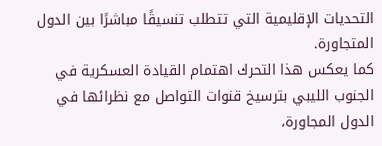التحديات الإقليمية التي تتطلب تنسيقًا مباشرًا بين الدول المتجاورة.
كما يعكس هذا التحرك اهتمام القيادة العسكرية في الجنوب الليبي بترسيخ قنوات التواصل مع نظرائها في الدول المجاورة،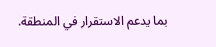بما يدعم الاستقرار في المنطقة.